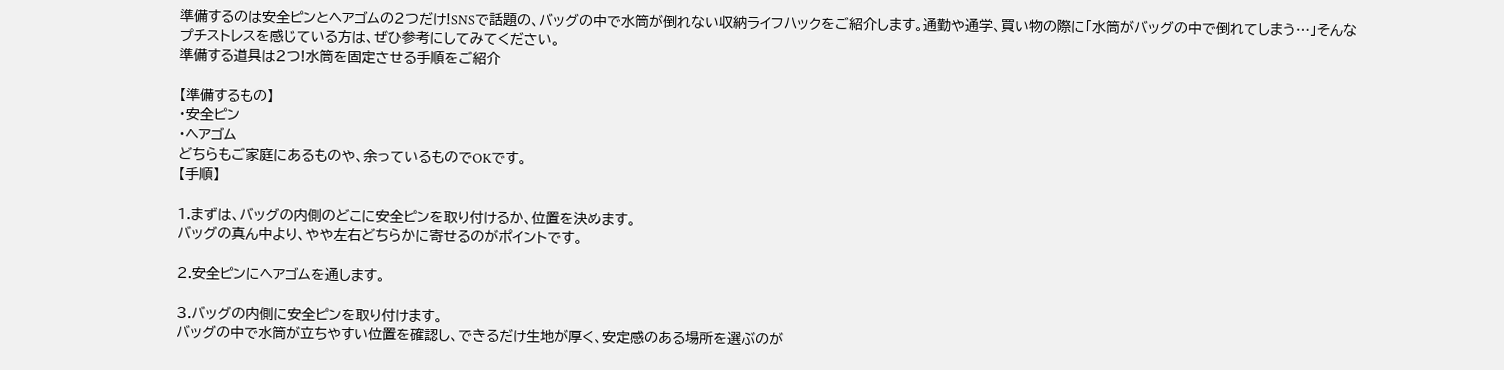準備するのは安全ピンとヘアゴムの2つだけ!SNSで話題の、バッグの中で水筒が倒れない収納ライフハックをご紹介します。通勤や通学、買い物の際に「水筒がバッグの中で倒れてしまう…」そんなプチストレスを感じている方は、ぜひ参考にしてみてください。
準備する道具は2つ!水筒を固定させる手順をご紹介

【準備するもの】
・安全ピン
・ヘアゴム
どちらもご家庭にあるものや、余っているものでOKです。
【手順】

1.まずは、バッグの内側のどこに安全ピンを取り付けるか、位置を決めます。
バッグの真ん中より、やや左右どちらかに寄せるのがポイントです。

2.安全ピンにヘアゴムを通します。

3.バッグの内側に安全ピンを取り付けます。
バッグの中で水筒が立ちやすい位置を確認し、できるだけ生地が厚く、安定感のある場所を選ぶのが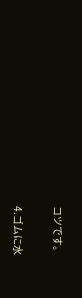コツです。

4.ゴムに水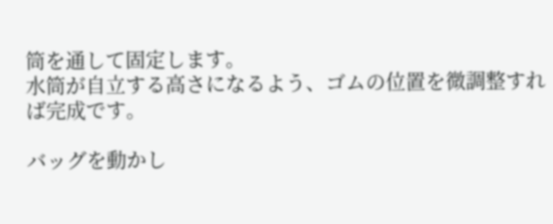筒を通して固定します。
水筒が自立する高さになるよう、ゴムの位置を微調整すれば完成です。

バッグを動かし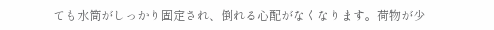ても水筒がしっかり固定され、倒れる心配がなくなります。荷物が少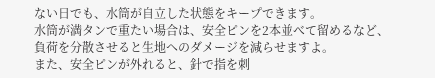ない日でも、水筒が自立した状態をキープできます。
水筒が満タンで重たい場合は、安全ピンを2本並べて留めるなど、負荷を分散させると生地へのダメージを減らせますよ。
また、安全ピンが外れると、針で指を刺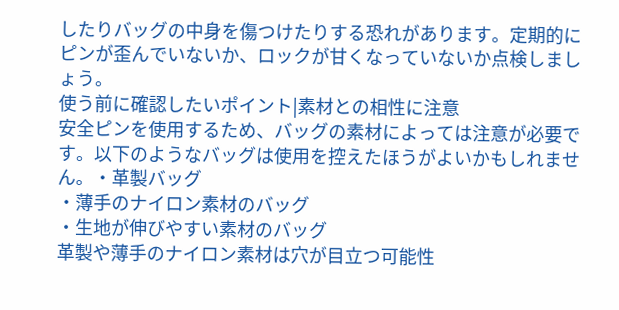したりバッグの中身を傷つけたりする恐れがあります。定期的にピンが歪んでいないか、ロックが甘くなっていないか点検しましょう。
使う前に確認したいポイント|素材との相性に注意
安全ピンを使用するため、バッグの素材によっては注意が必要です。以下のようなバッグは使用を控えたほうがよいかもしれません。・革製バッグ
・薄手のナイロン素材のバッグ
・生地が伸びやすい素材のバッグ
革製や薄手のナイロン素材は穴が目立つ可能性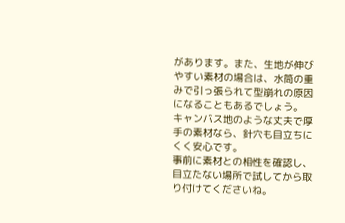があります。また、生地が伸びやすい素材の場合は、水筒の重みで引っ張られて型崩れの原因になることもあるでしょう。
キャンバス地のような丈夫で厚手の素材なら、針穴も目立ちにくく安心です。
事前に素材との相性を確認し、目立たない場所で試してから取り付けてくださいね。